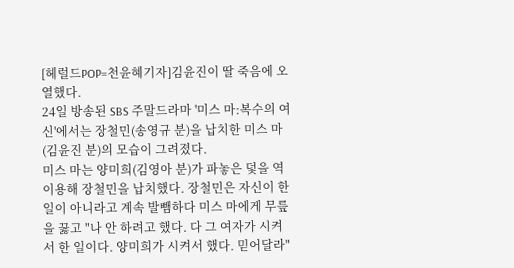[헤럴드POP=천윤혜기자]김윤진이 딸 죽음에 오열했다.
24일 방송된 SBS 주말드라마 '미스 마:복수의 여신'에서는 장철민(송영규 분)을 납치한 미스 마(김윤진 분)의 모습이 그려졌다.
미스 마는 양미희(김영아 분)가 파놓은 덫을 역이용해 장철민을 납치했다. 장철민은 자신이 한 일이 아니라고 계속 발뺌하다 미스 마에게 무릎을 꿇고 "나 안 하려고 했다. 다 그 여자가 시켜서 한 일이다. 양미희가 시켜서 했다. 믿어달라"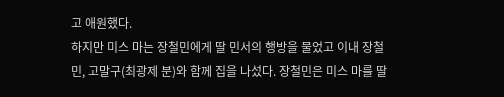고 애원했다.
하지만 미스 마는 장철민에게 딸 민서의 행방을 물었고 이내 장철민, 고말구(최광제 분)와 함께 집을 나섰다. 장철민은 미스 마를 딸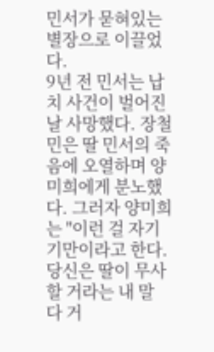민서가 묻혀있는 별장으로 이끌었다.
9년 전 민서는 납치 사건이 벌어진 날 사망했다. 장철민은 딸 민서의 죽음에 오열하며 양미희에게 분노했다. 그러자 양미희는 "이런 걸 자기 기만이라고 한다. 당신은 딸이 무사할 거라는 내 말 다 거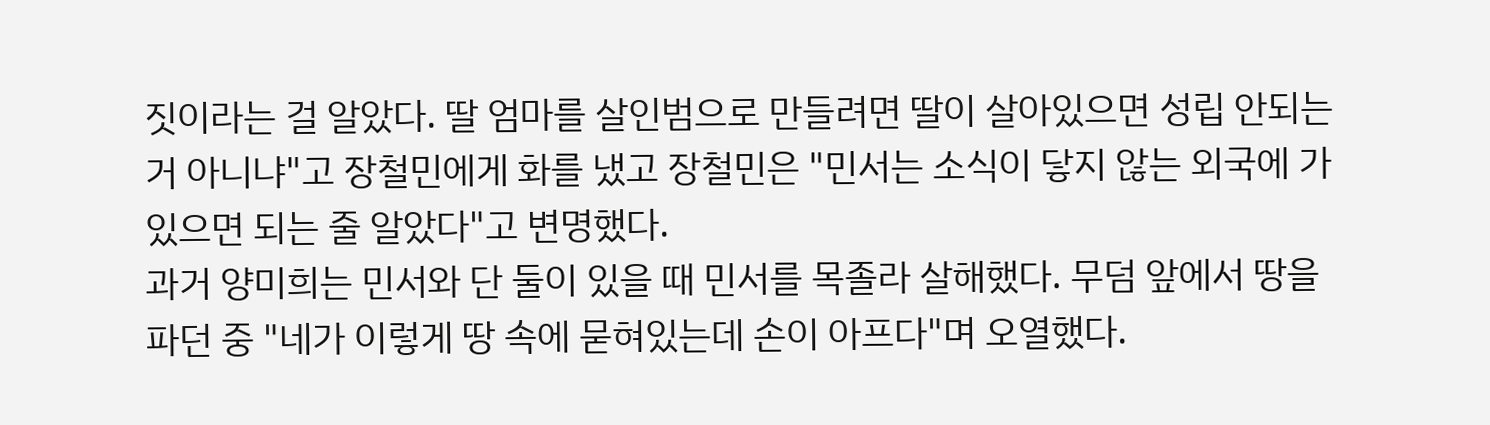짓이라는 걸 알았다. 딸 엄마를 살인범으로 만들려면 딸이 살아있으면 성립 안되는 거 아니냐"고 장철민에게 화를 냈고 장철민은 "민서는 소식이 닿지 않는 외국에 가 있으면 되는 줄 알았다"고 변명했다.
과거 양미희는 민서와 단 둘이 있을 때 민서를 목졸라 살해했다. 무덤 앞에서 땅을 파던 중 "네가 이렇게 땅 속에 묻혀있는데 손이 아프다"며 오열했다.